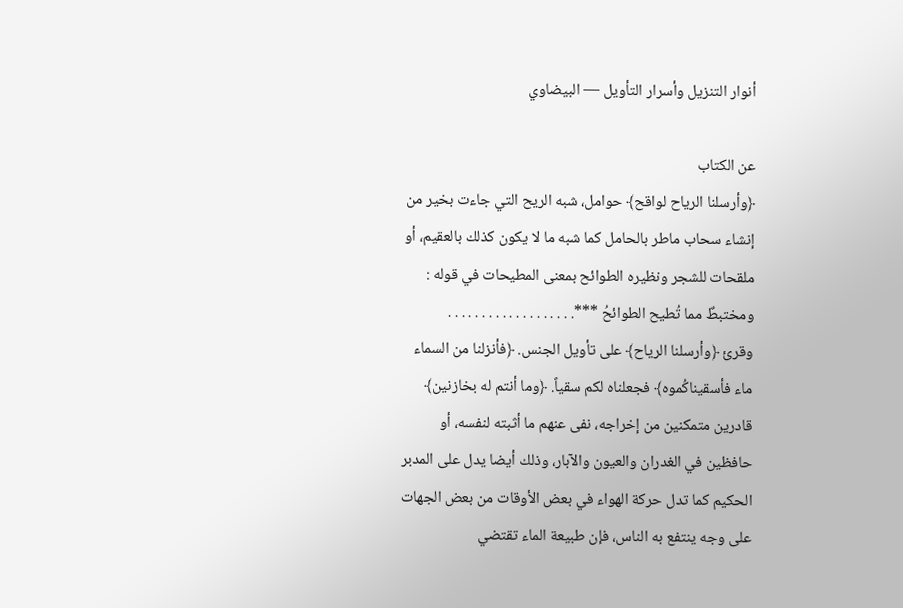أنوار التنزيل وأسرار التأويل — البيضاوي

عن الكتاب
﴿وأرسلنا الرياح لواقح﴾ حوامل، شبه الريح التي جاءت بخير من إنشاء سحاب ماطر بالحامل كما شبه ما لا يكون كذلك بالعقيم، أو ملقحات للشجر ونظيره الطوائح بمعنى المطيحات في قوله :
ومختبطٌ مما تُطيح الطوائحُ ***. . . . . . . . . . . . . . . . . . .
وقرئ ﴿وأرسلنا الرياح﴾ على تأويل الجنس. ﴿فأنزلنا من السماء ماء فأسقيناكُموه﴾ فجعلناه لكم سقياً. ﴿وما أنتم له بخازنين﴾ قادرين متمكنين من إخراجه، نفى عنهم ما أثبته لنفسه، أو حافظين في الغدران والعيون والآبار، وذلك أيضا يدل على المدبر الحكيم كما تدل حركة الهواء في بعض الأوقات من بعض الجهات على وجه ينتفع به الناس، فإن طبيعة الماء تقتضي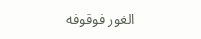الغور فوقوفه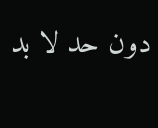دون حد لا بد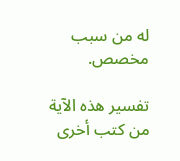له من سبب مخصص.

تفسير هذه الآية من كتب أخرى